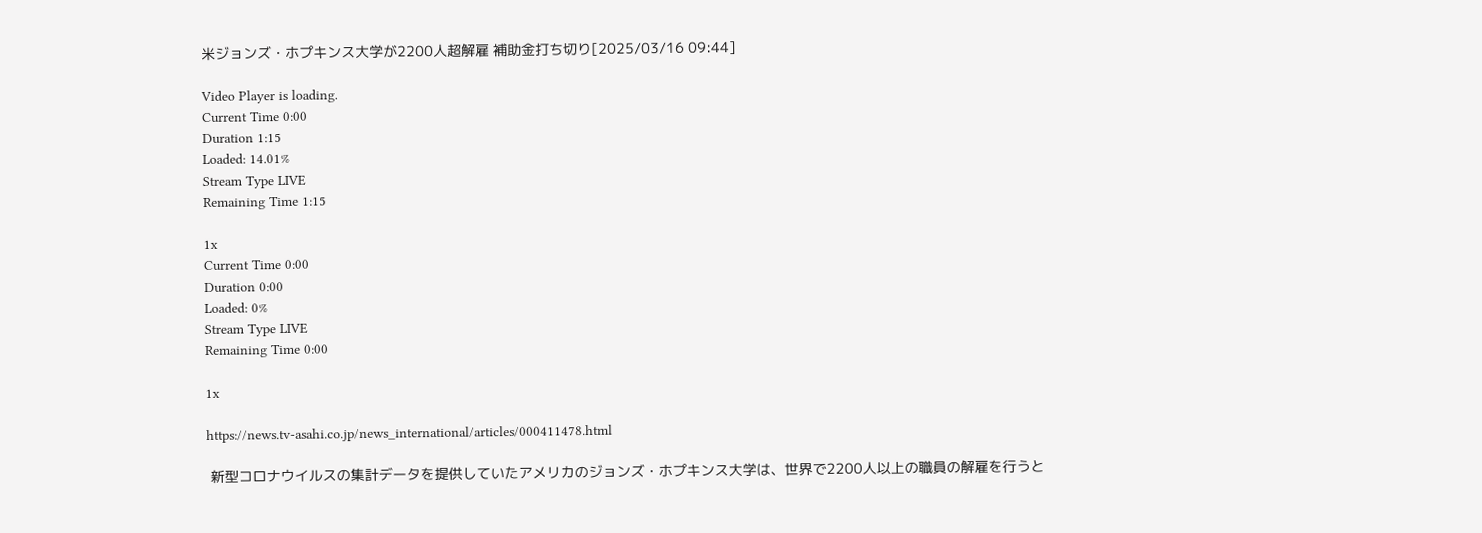米ジョンズ・ホプキンス大学が2200人超解雇 補助金打ち切り[2025/03/16 09:44]

Video Player is loading.
Current Time 0:00
Duration 1:15
Loaded: 14.01%
Stream Type LIVE
Remaining Time 1:15

1x
Current Time 0:00
Duration 0:00
Loaded: 0%
Stream Type LIVE
Remaining Time 0:00

1x

https://news.tv-asahi.co.jp/news_international/articles/000411478.html

 新型コロナウイルスの集計データを提供していたアメリカのジョンズ・ホプキンス大学は、世界で2200人以上の職員の解雇を行うと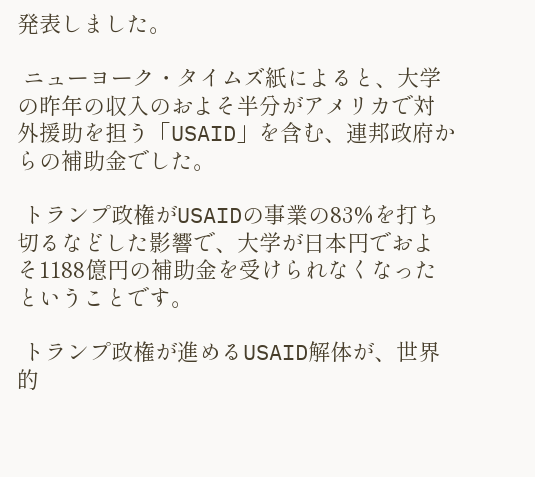発表しました。

 ニューヨーク・タイムズ紙によると、大学の昨年の収入のおよそ半分がアメリカで対外援助を担う「USAID」を含む、連邦政府からの補助金でした。

 トランプ政権がUSAIDの事業の83%を打ち切るなどした影響で、大学が日本円でおよそ1188億円の補助金を受けられなくなったということです。

 トランプ政権が進めるUSAID解体が、世界的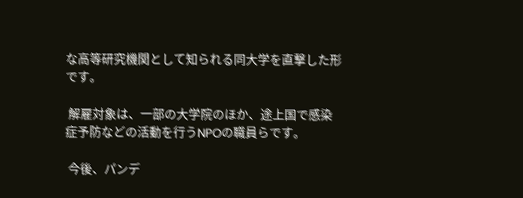な高等研究機関として知られる同大学を直撃した形です。

 解雇対象は、一部の大学院のほか、途上国で感染症予防などの活動を行うNPOの職員らです。

 今後、パンデ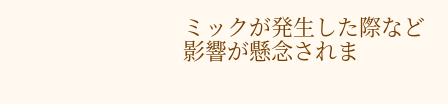ミックが発生した際など影響が懸念されま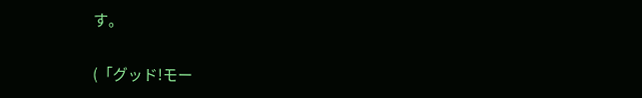す。

(「グッド!モー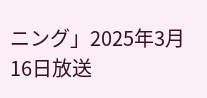ニング」2025年3月16日放送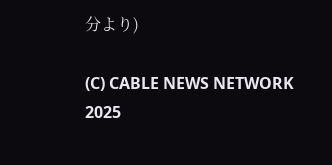分より)

(C) CABLE NEWS NETWORK 2025